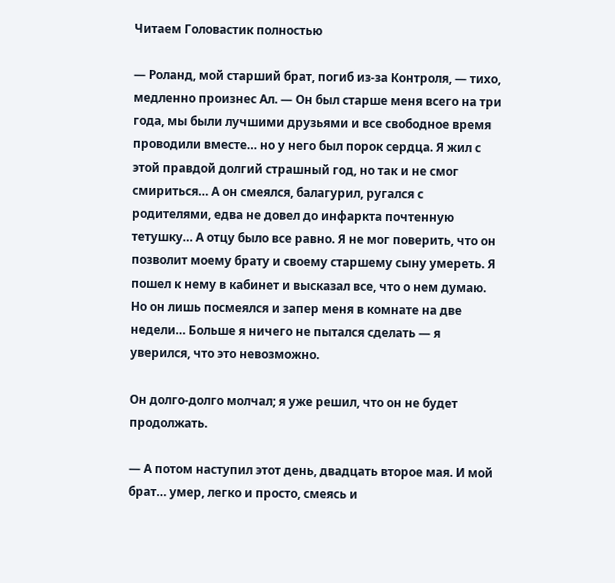Читаем Головастик полностью

— Роланд, мой старший брат, погиб из-за Контроля, — тихо, медленно произнес Ал. — Он был старше меня всего на три года, мы были лучшими друзьями и все свободное время проводили вместе… но у него был порок сердца. Я жил с этой правдой долгий страшный год, но так и не смог смириться… А он смеялся, балагурил, ругался с родителями, едва не довел до инфаркта почтенную тетушку… А отцу было все равно. Я не мог поверить, что он позволит моему брату и своему старшему сыну умереть. Я пошел к нему в кабинет и высказал все, что о нем думаю. Но он лишь посмеялся и запер меня в комнате на две недели… Больше я ничего не пытался сделать — я уверился, что это невозможно.

Он долго-долго молчал; я уже решил, что он не будет продолжать.

— А потом наступил этот день, двадцать второе мая. И мой брат… умер, легко и просто, смеясь и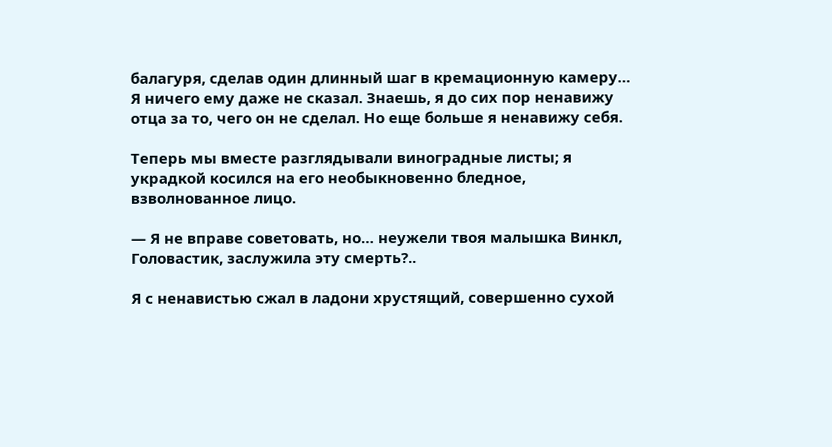балагуря, сделав один длинный шаг в кремационную камеру… Я ничего ему даже не сказал. Знаешь, я до сих пор ненавижу отца за то, чего он не сделал. Но еще больше я ненавижу себя.

Теперь мы вместе разглядывали виноградные листы; я украдкой косился на его необыкновенно бледное, взволнованное лицо.

— Я не вправе советовать, но… неужели твоя малышка Винкл, Головастик, заслужила эту смерть?..

Я с ненавистью сжал в ладони хрустящий, совершенно сухой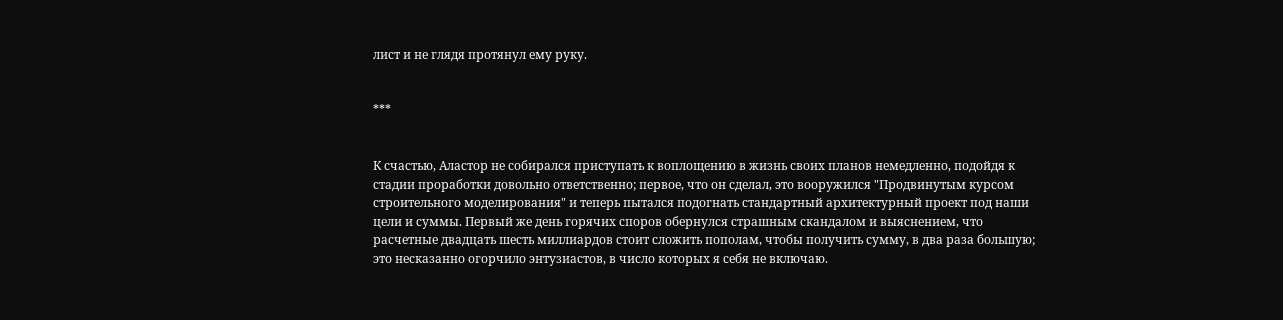лист и не глядя протянул ему руку.


***


К счастью, Аластор не собирался приступать к воплощению в жизнь своих планов немедленно, подойдя к стадии проработки довольно ответственно; первое, что он сделал, это вооружился "Продвинутым курсом строительного моделирования" и теперь пытался подогнать стандартный архитектурный проект под наши цели и суммы. Первый же день горячих споров обернулся страшным скандалом и выяснением, что расчетные двадцать шесть миллиардов стоит сложить пополам, чтобы получить сумму, в два раза большую; это несказанно огорчило энтузиастов, в число которых я себя не включаю.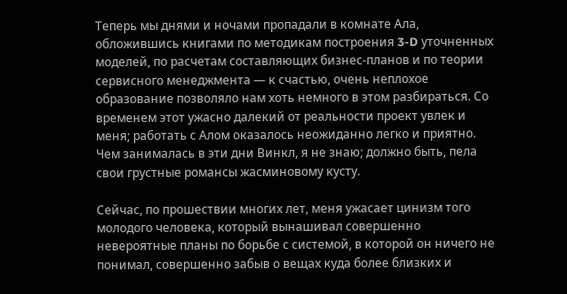Теперь мы днями и ночами пропадали в комнате Ала, обложившись книгами по методикам построения 3-D уточненных моделей, по расчетам составляющих бизнес-планов и по теории сервисного менеджмента — к счастью, очень неплохое образование позволяло нам хоть немного в этом разбираться. Со временем этот ужасно далекий от реальности проект увлек и меня; работать с Алом оказалось неожиданно легко и приятно. Чем занималась в эти дни Винкл, я не знаю; должно быть, пела свои грустные романсы жасминовому кусту.

Сейчас, по прошествии многих лет, меня ужасает цинизм того молодого человека, который вынашивал совершенно невероятные планы по борьбе с системой, в которой он ничего не понимал, совершенно забыв о вещах куда более близких и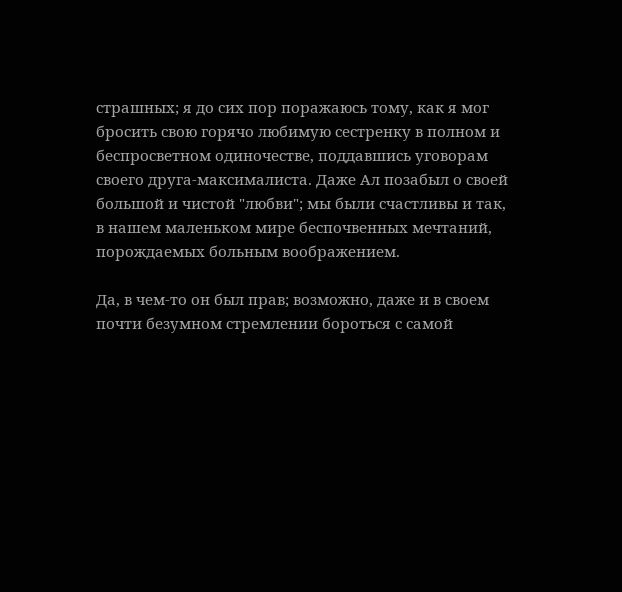страшных; я до сих пор поражаюсь тому, как я мог бросить свою горячо любимую сестренку в полном и беспросветном одиночестве, поддавшись уговорам своего друга-максималиста. Даже Ал позабыл о своей большой и чистой "любви"; мы были счастливы и так, в нашем маленьком мире беспочвенных мечтаний, порождаемых больным воображением.

Да, в чем-то он был прав; возможно, даже и в своем почти безумном стремлении бороться с самой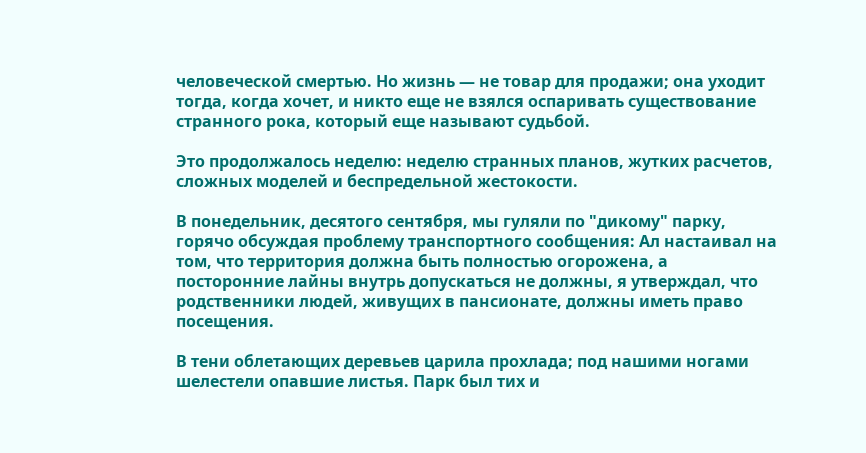человеческой смертью. Но жизнь — не товар для продажи; она уходит тогда, когда хочет, и никто еще не взялся оспаривать существование странного рока, который еще называют судьбой.

Это продолжалось неделю: неделю странных планов, жутких расчетов, сложных моделей и беспредельной жестокости.

В понедельник, десятого сентября, мы гуляли по "дикому" парку, горячо обсуждая проблему транспортного сообщения: Ал настаивал на том, что территория должна быть полностью огорожена, а посторонние лайны внутрь допускаться не должны, я утверждал, что родственники людей, живущих в пансионате, должны иметь право посещения.

В тени облетающих деревьев царила прохлада; под нашими ногами шелестели опавшие листья. Парк был тих и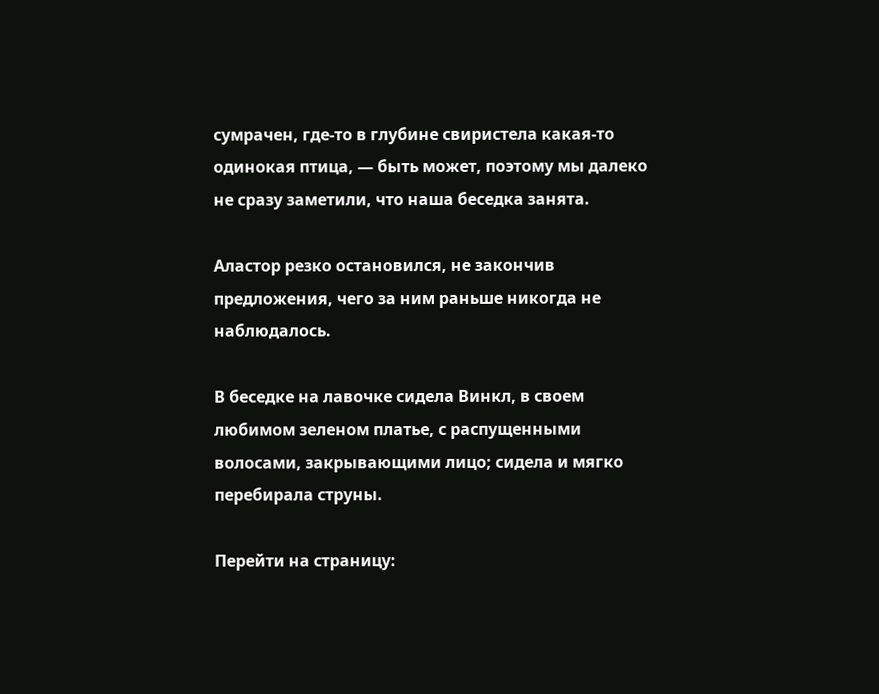сумрачен, где-то в глубине свиристела какая-то одинокая птица, — быть может, поэтому мы далеко не сразу заметили, что наша беседка занята.

Аластор резко остановился, не закончив предложения, чего за ним раньше никогда не наблюдалось.

В беседке на лавочке сидела Винкл, в своем любимом зеленом платье, с распущенными волосами, закрывающими лицо; сидела и мягко перебирала струны.

Перейти на страницу: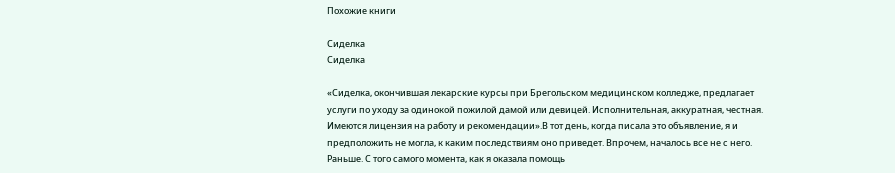Похожие книги

Сиделка
Сиделка

«Сиделка, окончившая лекарские курсы при Брегольском медицинском колледже, предлагает услуги по уходу за одинокой пожилой дамой или девицей. Исполнительная, аккуратная, честная. Имеются лицензия на работу и рекомендации».В тот день, когда писала это объявление, я и предположить не могла, к каким последствиям оно приведет. Впрочем, началось все не с него. Раньше. С того самого момента, как я оказала помощь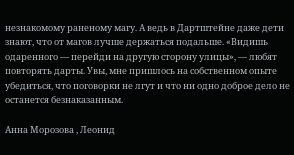незнакомому раненому магу. А ведь в Дартштейне даже дети знают, что от магов лучше держаться подальше. «Видишь одаренного — перейди на другую сторону улицы», — любят повторять дарты. Увы, мне пришлось на собственном опыте убедиться, что поговорки не лгут и что ни одно доброе дело не останется безнаказанным.

Анна Морозова , Леонид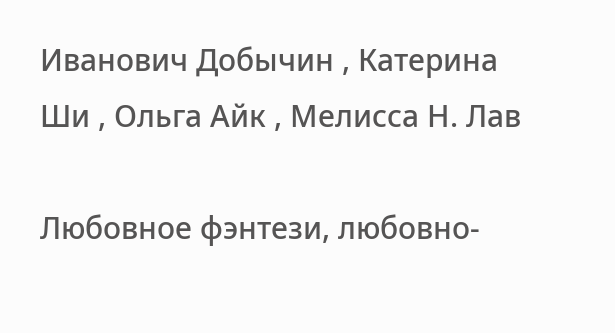Иванович Добычин , Катерина Ши , Ольга Айк , Мелисса Н. Лав

Любовное фэнтези, любовно-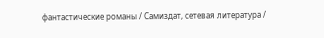фантастические романы / Самиздат, сетевая литература /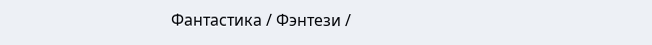Фантастика / Фэнтези /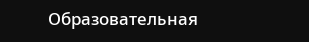Образовательная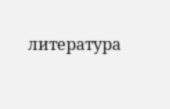литература